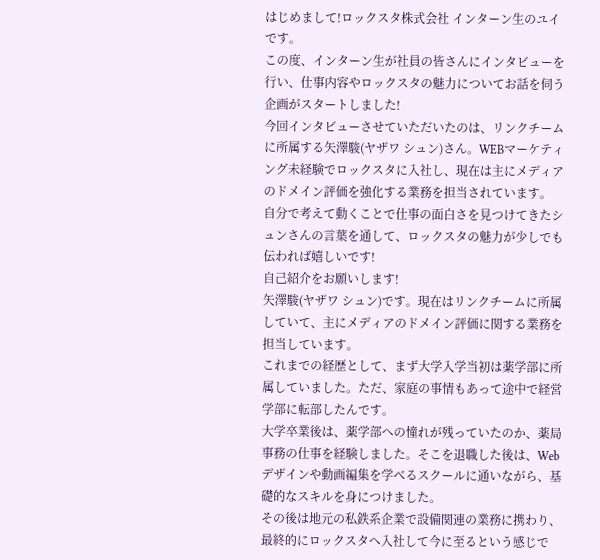はじめまして!ロックスタ株式会社 インターン生のユイです。
この度、インターン生が社員の皆さんにインタビューを行い、仕事内容やロックスタの魅力についてお話を伺う企画がスタートしました!
今回インタビューさせていただいたのは、リンクチームに所属する矢澤駿(ヤザワ シュン)さん。WEBマーケティング未経験でロックスタに入社し、現在は主にメディアのドメイン評価を強化する業務を担当されています。
自分で考えて動くことで仕事の面白さを見つけてきたシュンさんの言葉を通して、ロックスタの魅力が少しでも伝われば嬉しいです!
自己紹介をお願いします!
矢澤駿(ヤザワ シュン)です。現在はリンクチームに所属していて、主にメディアのドメイン評価に関する業務を担当しています。
これまでの経歴として、まず大学入学当初は薬学部に所属していました。ただ、家庭の事情もあって途中で経営学部に転部したんです。
大学卒業後は、薬学部への憧れが残っていたのか、薬局事務の仕事を経験しました。そこを退職した後は、Webデザインや動画編集を学べるスクールに通いながら、基礎的なスキルを身につけました。
その後は地元の私鉄系企業で設備関連の業務に携わり、最終的にロックスタへ入社して今に至るという感じで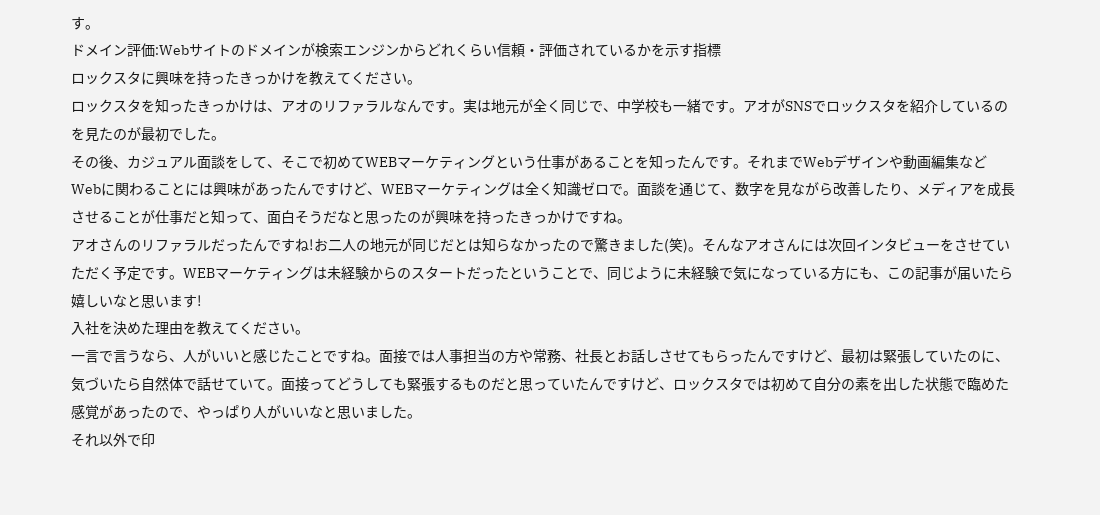す。
ドメイン評価:Webサイトのドメインが検索エンジンからどれくらい信頼・評価されているかを示す指標
ロックスタに興味を持ったきっかけを教えてください。
ロックスタを知ったきっかけは、アオのリファラルなんです。実は地元が全く同じで、中学校も一緒です。アオがSNSでロックスタを紹介しているのを見たのが最初でした。
その後、カジュアル面談をして、そこで初めてWEBマーケティングという仕事があることを知ったんです。それまでWebデザインや動画編集などWebに関わることには興味があったんですけど、WEBマーケティングは全く知識ゼロで。面談を通じて、数字を見ながら改善したり、メディアを成長させることが仕事だと知って、面白そうだなと思ったのが興味を持ったきっかけですね。
アオさんのリファラルだったんですね!お二人の地元が同じだとは知らなかったので驚きました(笑)。そんなアオさんには次回インタビューをさせていただく予定です。WEBマーケティングは未経験からのスタートだったということで、同じように未経験で気になっている方にも、この記事が届いたら嬉しいなと思います!
入社を決めた理由を教えてください。
一言で言うなら、人がいいと感じたことですね。面接では人事担当の方や常務、社長とお話しさせてもらったんですけど、最初は緊張していたのに、気づいたら自然体で話せていて。面接ってどうしても緊張するものだと思っていたんですけど、ロックスタでは初めて自分の素を出した状態で臨めた感覚があったので、やっぱり人がいいなと思いました。
それ以外で印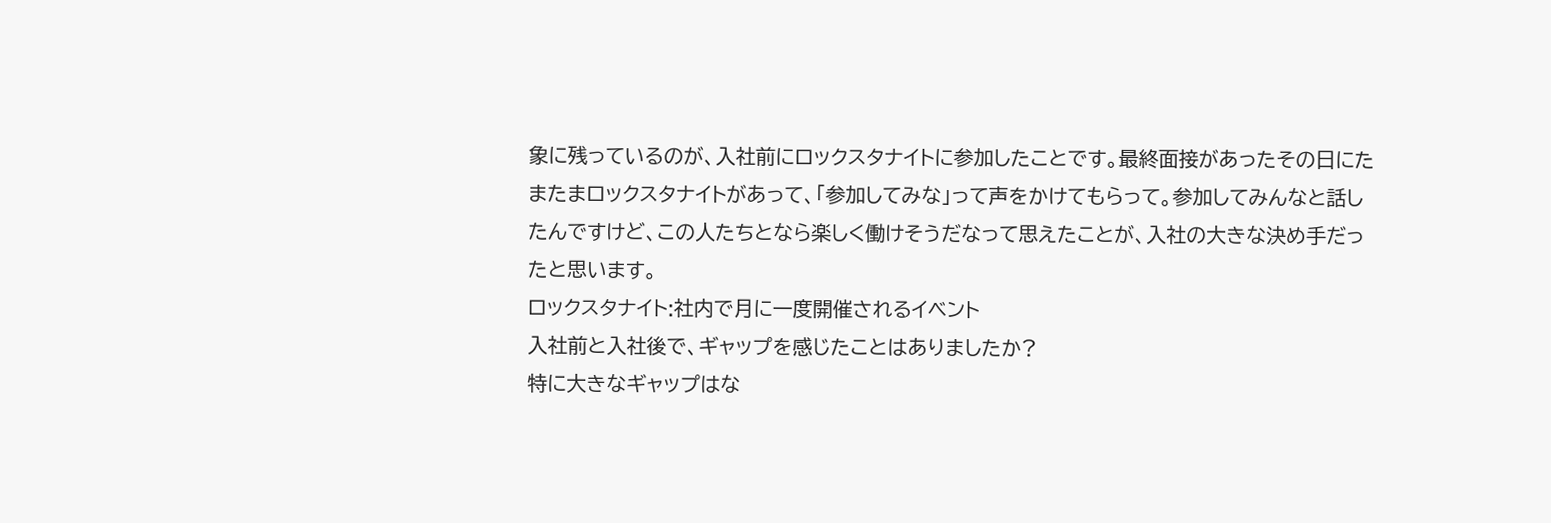象に残っているのが、入社前にロックスタナイトに参加したことです。最終面接があったその日にたまたまロックスタナイトがあって、「参加してみな」って声をかけてもらって。参加してみんなと話したんですけど、この人たちとなら楽しく働けそうだなって思えたことが、入社の大きな決め手だったと思います。
ロックスタナイト:社内で月に一度開催されるイベント
入社前と入社後で、ギャップを感じたことはありましたか?
特に大きなギャップはな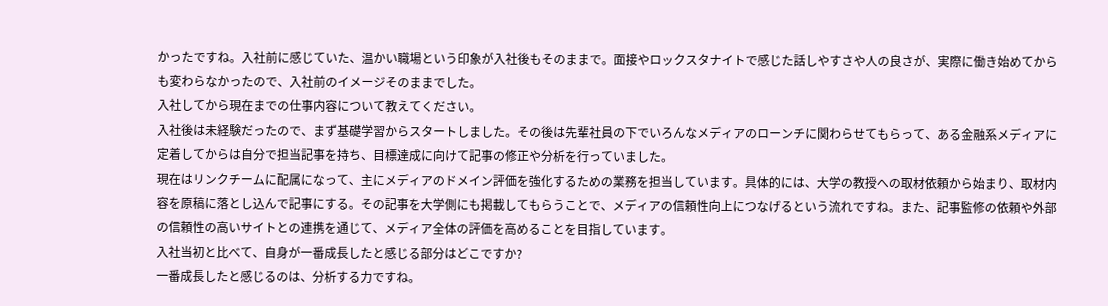かったですね。入社前に感じていた、温かい職場という印象が入社後もそのままで。面接やロックスタナイトで感じた話しやすさや人の良さが、実際に働き始めてからも変わらなかったので、入社前のイメージそのままでした。
入社してから現在までの仕事内容について教えてください。
入社後は未経験だったので、まず基礎学習からスタートしました。その後は先輩社員の下でいろんなメディアのローンチに関わらせてもらって、ある金融系メディアに定着してからは自分で担当記事を持ち、目標達成に向けて記事の修正や分析を行っていました。
現在はリンクチームに配属になって、主にメディアのドメイン評価を強化するための業務を担当しています。具体的には、大学の教授への取材依頼から始まり、取材内容を原稿に落とし込んで記事にする。その記事を大学側にも掲載してもらうことで、メディアの信頼性向上につなげるという流れですね。また、記事監修の依頼や外部の信頼性の高いサイトとの連携を通じて、メディア全体の評価を高めることを目指しています。
入社当初と比べて、自身が一番成長したと感じる部分はどこですか?
一番成長したと感じるのは、分析する力ですね。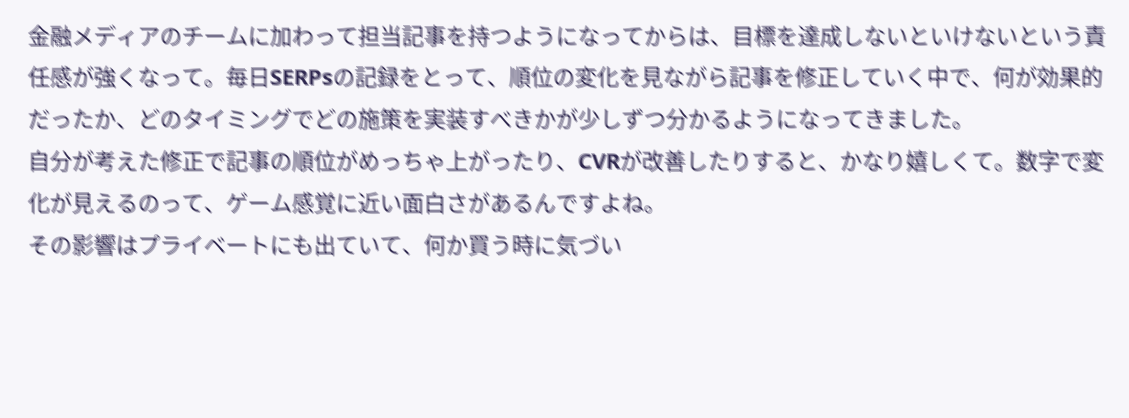金融メディアのチームに加わって担当記事を持つようになってからは、目標を達成しないといけないという責任感が強くなって。毎日SERPsの記録をとって、順位の変化を見ながら記事を修正していく中で、何が効果的だったか、どのタイミングでどの施策を実装すべきかが少しずつ分かるようになってきました。
自分が考えた修正で記事の順位がめっちゃ上がったり、CVRが改善したりすると、かなり嬉しくて。数字で変化が見えるのって、ゲーム感覚に近い面白さがあるんですよね。
その影響はプライベートにも出ていて、何か買う時に気づい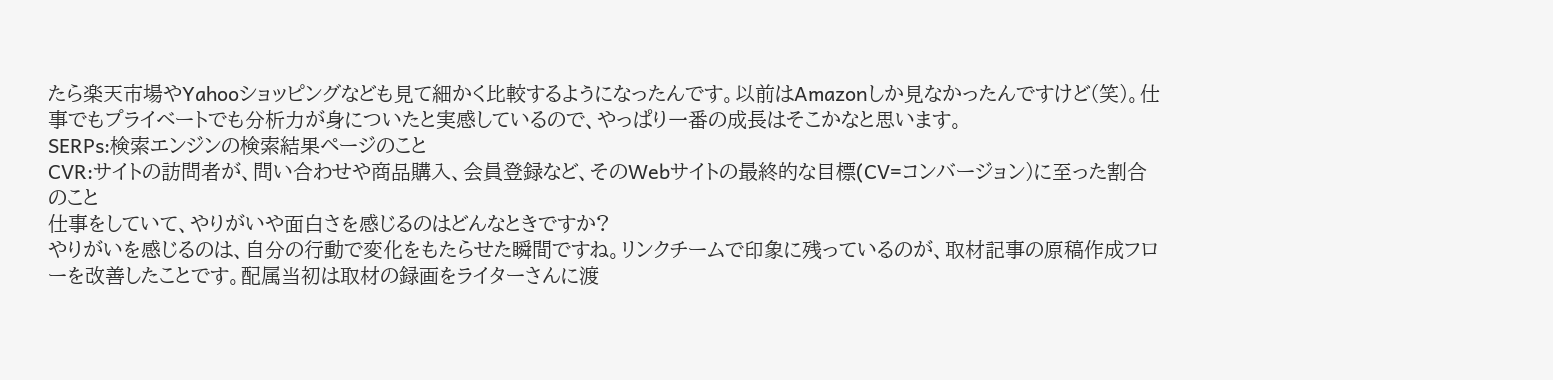たら楽天市場やYahooショッピングなども見て細かく比較するようになったんです。以前はAmazonしか見なかったんですけど(笑)。仕事でもプライベートでも分析力が身についたと実感しているので、やっぱり一番の成長はそこかなと思います。
SERPs:検索エンジンの検索結果ページのこと
CVR:サイトの訪問者が、問い合わせや商品購入、会員登録など、そのWebサイトの最終的な目標(CV=コンバージョン)に至った割合のこと
仕事をしていて、やりがいや面白さを感じるのはどんなときですか?
やりがいを感じるのは、自分の行動で変化をもたらせた瞬間ですね。リンクチームで印象に残っているのが、取材記事の原稿作成フローを改善したことです。配属当初は取材の録画をライターさんに渡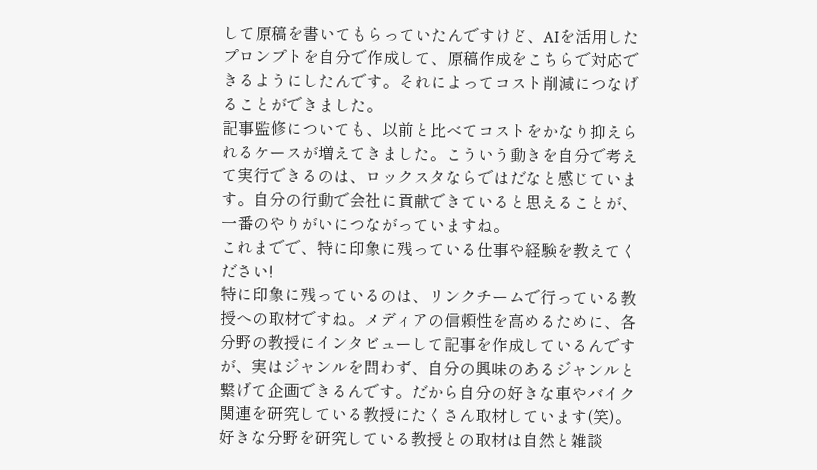して原稿を書いてもらっていたんですけど、AIを活用したプロンプトを自分で作成して、原稿作成をこちらで対応できるようにしたんです。それによってコスト削減につなげることができました。
記事監修についても、以前と比べてコストをかなり抑えられるケースが増えてきました。こういう動きを自分で考えて実行できるのは、ロックスタならではだなと感じています。自分の行動で会社に貢献できていると思えることが、一番のやりがいにつながっていますね。
これまでで、特に印象に残っている仕事や経験を教えてください!
特に印象に残っているのは、リンクチームで行っている教授への取材ですね。メディアの信頼性を高めるために、各分野の教授にインタビューして記事を作成しているんですが、実はジャンルを問わず、自分の興味のあるジャンルと繋げて企画できるんです。だから自分の好きな車やバイク関連を研究している教授にたくさん取材しています(笑)。
好きな分野を研究している教授との取材は自然と雑談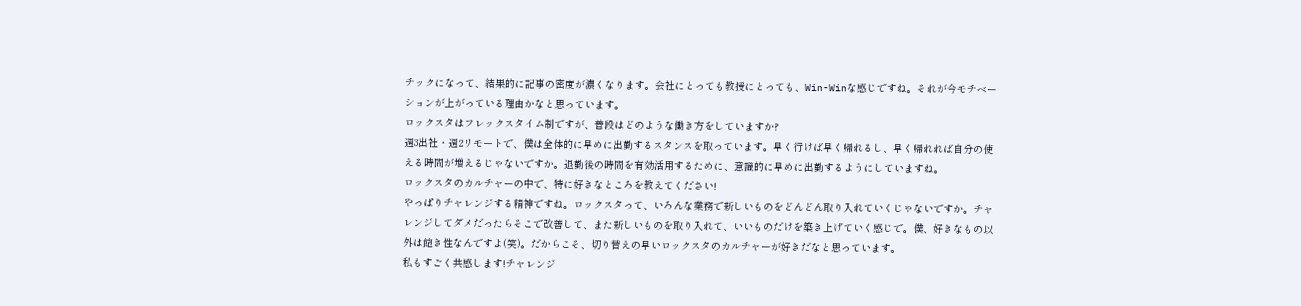チックになって、結果的に記事の密度が濃くなります。会社にとっても教授にとっても、Win-Winな感じですね。それが今モチベーションが上がっている理由かなと思っています。
ロックスタはフレックスタイム制ですが、普段はどのような働き方をしていますか?
週3出社・週2リモートで、僕は全体的に早めに出勤するスタンスを取っています。早く行けば早く帰れるし、早く帰れれば自分の使える時間が増えるじゃないですか。退勤後の時間を有効活用するために、意識的に早めに出勤するようにしていますね。
ロックスタのカルチャーの中で、特に好きなところを教えてください!
やっぱりチャレンジする精神ですね。ロックスタって、いろんな業務で新しいものをどんどん取り入れていくじゃないですか。チャレンジしてダメだったらそこで改善して、また新しいものを取り入れて、いいものだけを築き上げていく感じで。僕、好きなもの以外は飽き性なんですよ(笑)。だからこそ、切り替えの早いロックスタのカルチャーが好きだなと思っています。
私もすごく共感します!チャレンジ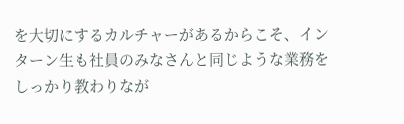を大切にするカルチャーがあるからこそ、インターン生も社員のみなさんと同じような業務をしっかり教わりなが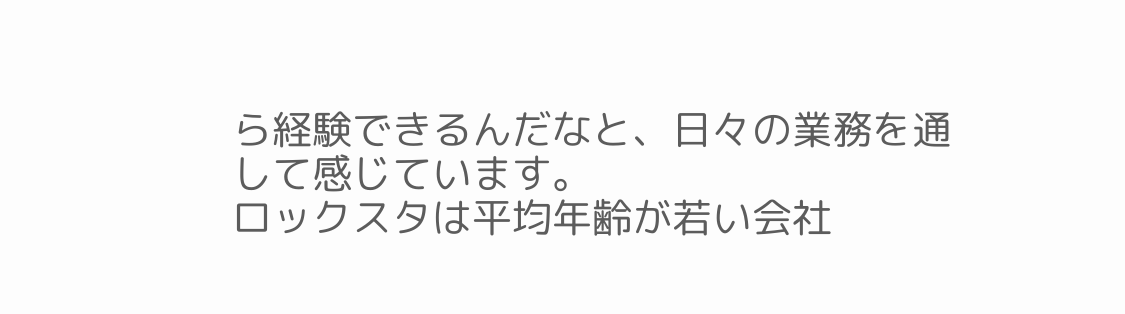ら経験できるんだなと、日々の業務を通して感じています。
ロックスタは平均年齢が若い会社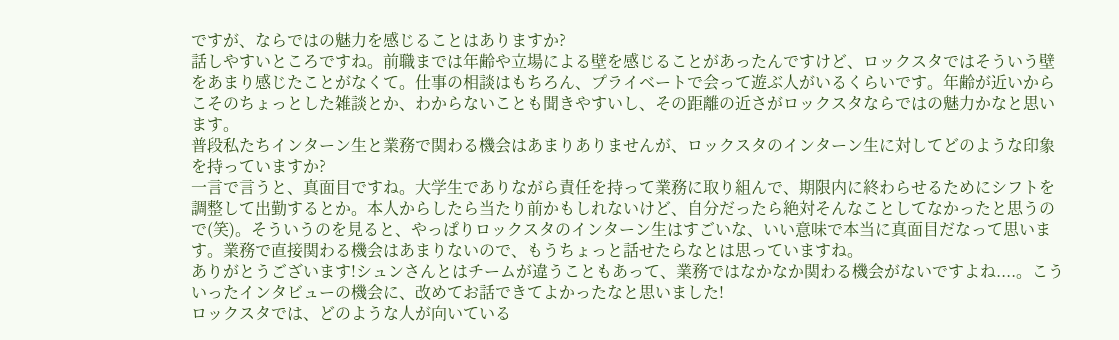ですが、ならではの魅力を感じることはありますか?
話しやすいところですね。前職までは年齢や立場による壁を感じることがあったんですけど、ロックスタではそういう壁をあまり感じたことがなくて。仕事の相談はもちろん、プライベートで会って遊ぶ人がいるくらいです。年齢が近いからこそのちょっとした雑談とか、わからないことも聞きやすいし、その距離の近さがロックスタならではの魅力かなと思います。
普段私たちインターン生と業務で関わる機会はあまりありませんが、ロックスタのインターン生に対してどのような印象を持っていますか?
一言で言うと、真面目ですね。大学生でありながら責任を持って業務に取り組んで、期限内に終わらせるためにシフトを調整して出勤するとか。本人からしたら当たり前かもしれないけど、自分だったら絶対そんなことしてなかったと思うので(笑)。そういうのを見ると、やっぱりロックスタのインターン生はすごいな、いい意味で本当に真面目だなって思います。業務で直接関わる機会はあまりないので、もうちょっと話せたらなとは思っていますね。
ありがとうございます!シュンさんとはチームが違うこともあって、業務ではなかなか関わる機会がないですよね....。こういったインタビューの機会に、改めてお話できてよかったなと思いました!
ロックスタでは、どのような人が向いている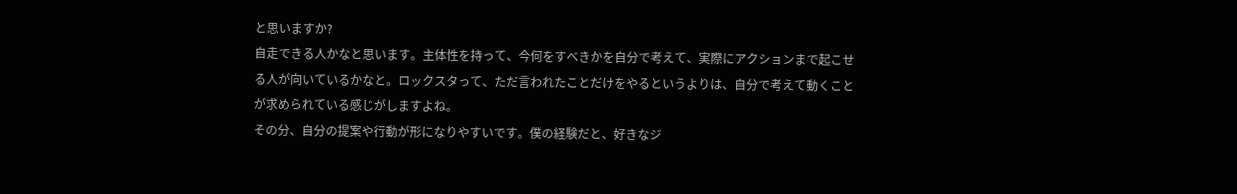と思いますか?
自走できる人かなと思います。主体性を持って、今何をすべきかを自分で考えて、実際にアクションまで起こせる人が向いているかなと。ロックスタって、ただ言われたことだけをやるというよりは、自分で考えて動くことが求められている感じがしますよね。
その分、自分の提案や行動が形になりやすいです。僕の経験だと、好きなジ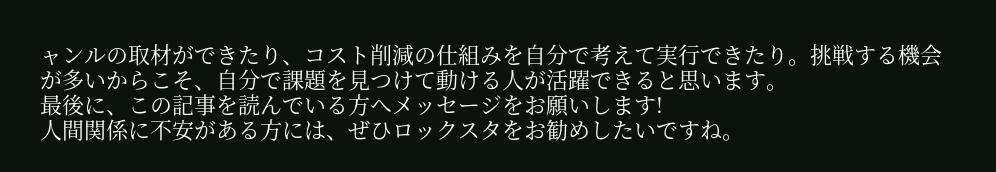ャンルの取材ができたり、コスト削減の仕組みを自分で考えて実行できたり。挑戦する機会が多いからこそ、自分で課題を見つけて動ける人が活躍できると思います。
最後に、この記事を読んでいる方へメッセージをお願いします!
人間関係に不安がある方には、ぜひロックスタをお勧めしたいですね。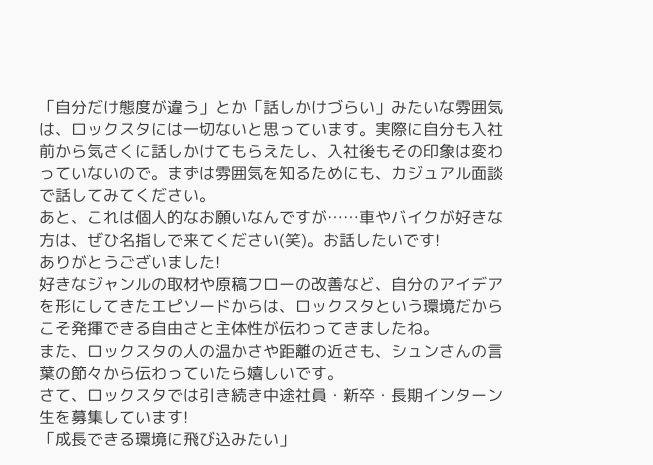「自分だけ態度が違う」とか「話しかけづらい」みたいな雰囲気は、ロックスタには一切ないと思っています。実際に自分も入社前から気さくに話しかけてもらえたし、入社後もその印象は変わっていないので。まずは雰囲気を知るためにも、カジュアル面談で話してみてください。
あと、これは個人的なお願いなんですが……車やバイクが好きな方は、ぜひ名指しで来てください(笑)。お話したいです!
ありがとうございました!
好きなジャンルの取材や原稿フローの改善など、自分のアイデアを形にしてきたエピソードからは、ロックスタという環境だからこそ発揮できる自由さと主体性が伝わってきましたね。
また、ロックスタの人の温かさや距離の近さも、シュンさんの言葉の節々から伝わっていたら嬉しいです。
さて、ロックスタでは引き続き中途社員・新卒・長期インターン生を募集しています!
「成長できる環境に飛び込みたい」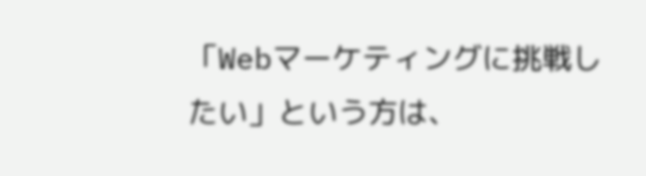「Webマーケティングに挑戦したい」という方は、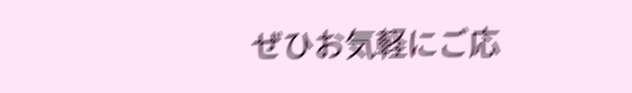ぜひお気軽にご応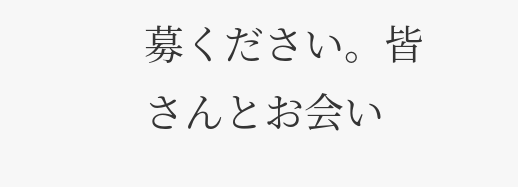募ください。皆さんとお会い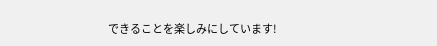できることを楽しみにしています!